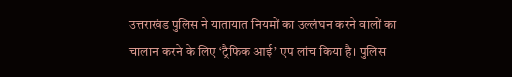उत्तराखंड पुलिस ने यातायात नियमों का उल्लंघन करने वालों का चालान करने के लिए ‘ट्रैफिक आई’ एप लांच किया है। पुलिस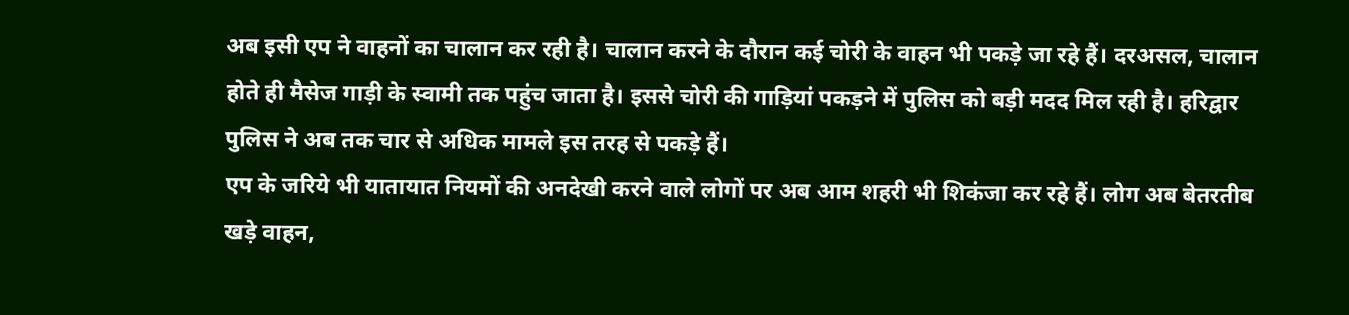अब इसी एप ने वाहनों का चालान कर रही है। चालान करने के दौरान कई चोरी के वाहन भी पकड़े जा रहे हैं। दरअसल, चालान होते ही मैसेज गाड़ी के स्वामी तक पहुंच जाता है। इससे चोरी की गाड़ियां पकड़ने में पुलिस को बड़ी मदद मिल रही है। हरिद्वार पुलिस ने अब तक चार से अधिक मामले इस तरह से पकड़े हैं।
एप के जरिये भी यातायात नियमों की अनदेखी करने वाले लोगों पर अब आम शहरी भी शिकंजा कर रहे हैं। लोग अब बेतरतीब खड़े वाहन,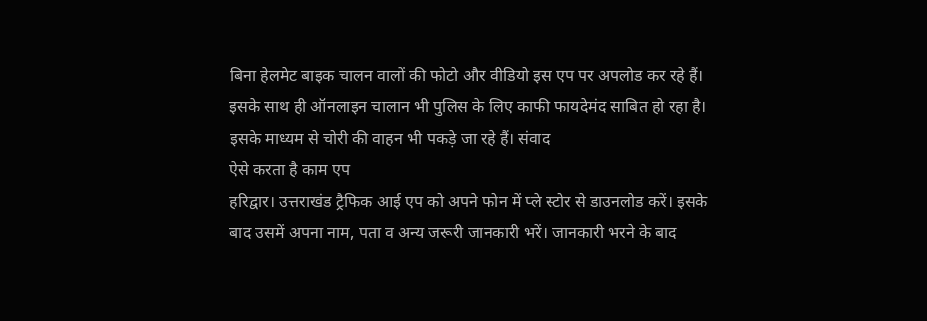बिना हेलमेट बाइक चालन वालों की फोटो और वीडियो इस एप पर अपलोड कर रहे हैं। इसके साथ ही ऑनलाइन चालान भी पुलिस के लिए काफी फायदेमंद साबित हो रहा है। इसके माध्यम से चोरी की वाहन भी पकड़े जा रहे हैं। संवाद
ऐसे करता है काम एप
हरिद्वार। उत्तराखंड ट्रैफिक आई एप को अपने फोन में प्ले स्टोर से डाउनलोड करें। इसके बाद उसमें अपना नाम, पता व अन्य जरूरी जानकारी भरें। जानकारी भरने के बाद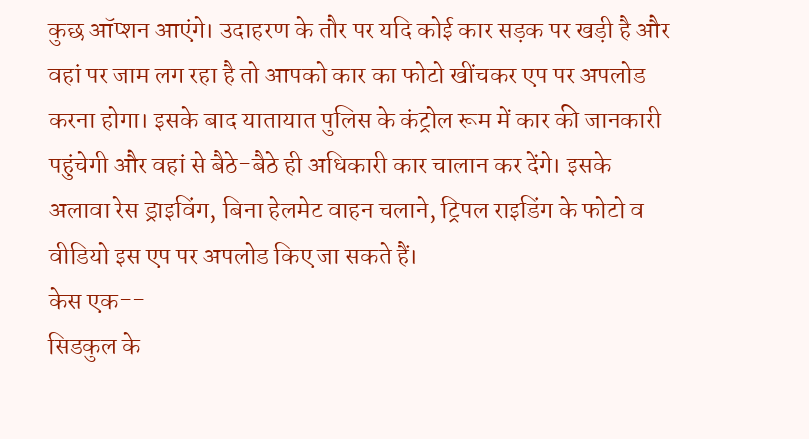कुछ ऑप्शन आएंगे। उदाहरण के तौर पर यदि कोई कार सड़क पर खड़ी है और वहां पर जाम लग रहा है तो आपको कार का फोटो खींचकर एप पर अपलोड करना होगा। इसके बाद यातायात पुलिस के कंट्रोल रूम में कार की जानकारी पहुंचेगी और वहां से बैठे-बैठे ही अधिकारी कार चालान कर देंगे। इसके अलावा रेस ड्राइविंग, बिना हेलमेट वाहन चलाने, ट्रिपल राइडिंग के फोटो व वीडियो इस एप पर अपलोड किए जा सकते हैं।
केस एक--
सिडकुल के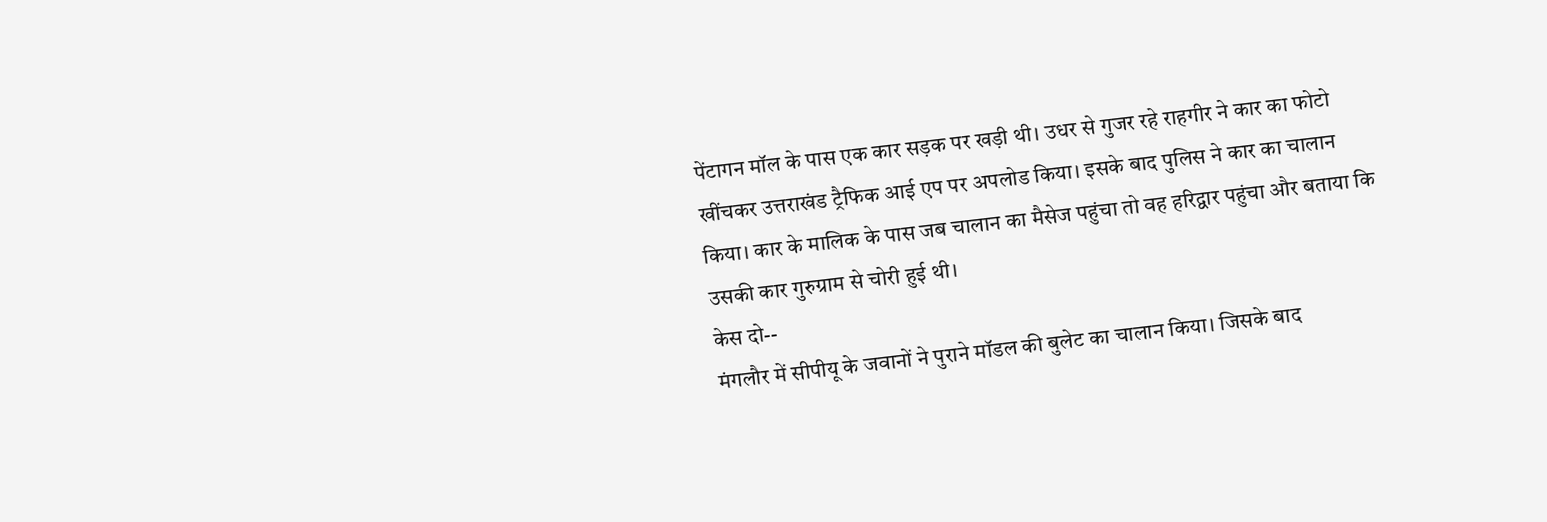पेंटागन मॉल के पास एक कार सड़क पर खड़ी थी। उधर से गुजर रहे राहगीर ने कार का फोटो खींचकर उत्तराखंड ट्रैफिक आई एप पर अपलोड किया। इसके बाद पुलिस ने कार का चालान किया। कार के मालिक के पास जब चालान का मैसेज पहुंचा तो वह हरिद्वार पहुंचा और बताया कि उसकी कार गुरुग्राम से चोरी हुई थी।
केस दो--
मंगलौर में सीपीयू के जवानों ने पुराने मॉडल की बुलेट का चालान किया। जिसके बाद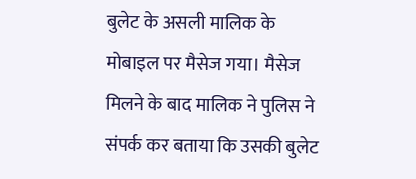बुलेट के असली मालिक के मोबाइल पर मैसेज गया। मैसेज मिलने के बाद मालिक ने पुलिस ने संपर्क कर बताया कि उसकी बुलेट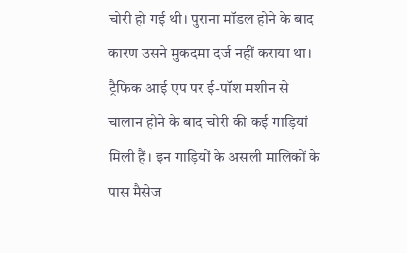चोरी हो गई थी। पुराना मॉडल होने के बाद कारण उसने मुकदमा दर्ज नहीं कराया था।
ट्रैफिक आई एप पर ई-पॉश मशीन से चालान होने के बाद चोरी की कई गाड़ियां मिली हैं। इन गाड़ियों के असली मालिकों के पास मैसेज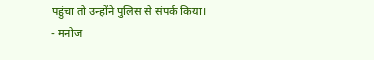पहुंचा तो उन्होंने पुलिस से संपर्क किया।
- मनोज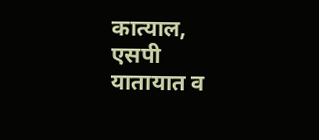कात्याल, एसपी यातायात व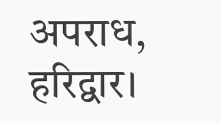अपराध, हरिद्वार।